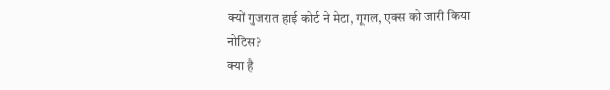क्यों गुजरात हाई कोर्ट ने मेटा, गूगल, एक्स को जारी किया नोटिस?
क्या है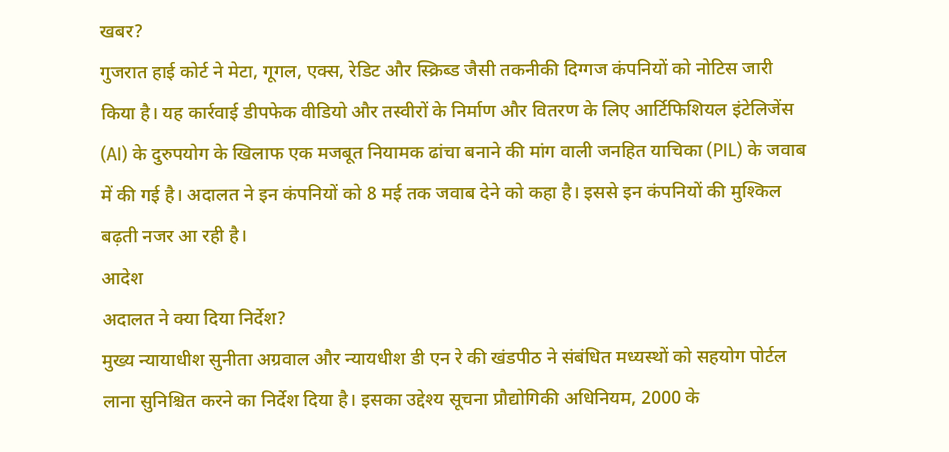खबर?
गुजरात हाई कोर्ट ने मेटा, गूगल, एक्स, रेडिट और स्क्रिब्ड जैसी तकनीकी दिग्गज कंपनियों को नोटिस जारी किया है। यह कार्रवाई डीपफेक वीडियो और तस्वीरों के निर्माण और वितरण के लिए आर्टिफिशियल इंटेलिजेंस (AI) के दुरुपयोग के खिलाफ एक मजबूत नियामक ढांचा बनाने की मांग वाली जनहित याचिका (PIL) के जवाब में की गई है। अदालत ने इन कंपनियों को 8 मई तक जवाब देने को कहा है। इससे इन कंपनियों की मुश्किल बढ़ती नजर आ रही है।
आदेश
अदालत ने क्या दिया निर्देश?
मुख्य न्यायाधीश सुनीता अग्रवाल और न्यायधीश डी एन रे की खंडपीठ ने संबंधित मध्यस्थों को सहयोग पोर्टल लाना सुनिश्चित करने का निर्देश दिया है। इसका उद्देश्य सूचना प्रौद्योगिकी अधिनियम, 2000 के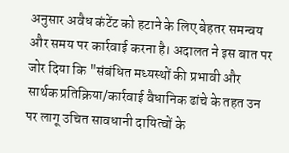अनुसार अवैध कंटेंट को हटाने के लिए बेहतर समन्वय और समय पर कार्रवाई करना है। अदालत ने इस बात पर जोर दिया कि "संबंधित मध्यस्थों की प्रभावी और सार्थक प्रतिक्रिया/कार्रवाई वैधानिक ढांचे के तहत उन पर लागू उचित सावधानी दायित्वों के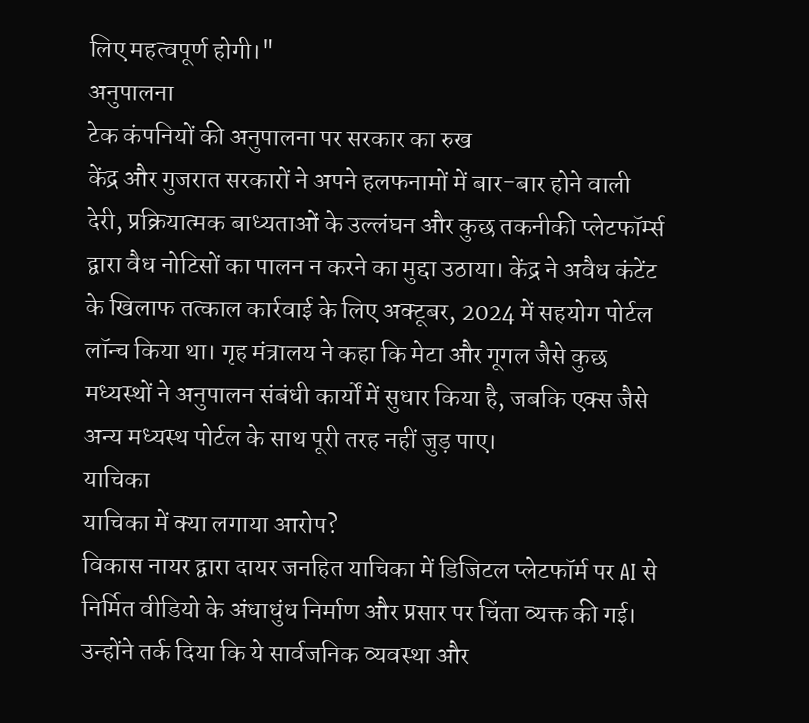लिए महत्वपूर्ण होगी।"
अनुपालना
टेक कंपनियों की अनुपालना पर सरकार का रुख
केंद्र और गुजरात सरकारों ने अपने हलफनामों में बार-बार होने वाली देरी, प्रक्रियात्मक बाध्यताओं के उल्लंघन और कुछ तकनीकी प्लेटफॉर्म्स द्वारा वैध नोटिसों का पालन न करने का मुद्दा उठाया। केंद्र ने अवैध कंटेंट के खिलाफ तत्काल कार्रवाई के लिए अक्टूबर, 2024 में सहयोग पोर्टल लॉन्च किया था। गृह मंत्रालय ने कहा कि मेटा और गूगल जैसे कुछ मध्यस्थों ने अनुपालन संबंधी कार्यों में सुधार किया है, जबकि एक्स जैसे अन्य मध्यस्थ पोर्टल के साथ पूरी तरह नहीं जुड़ पाए।
याचिका
याचिका में क्या लगाया आरोप?
विकास नायर द्वारा दायर जनहित याचिका में डिजिटल प्लेटफॉर्म पर AI से निर्मित वीडियो के अंधाधुंध निर्माण और प्रसार पर चिंता व्यक्त की गई। उन्होंने तर्क दिया कि ये सार्वजनिक व्यवस्था और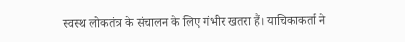स्वस्थ लोकतंत्र के संचालन के लिए गंभीर खतरा हैं। याचिकाकर्ता ने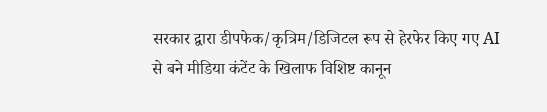सरकार द्वारा डीपफेक/कृत्रिम/डिजिटल रूप से हेरफेर किए गए AI से बने मीडिया कंटेंट के खिलाफ विशिष्ट कानून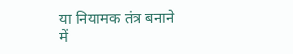या नियामक तंत्र बनाने में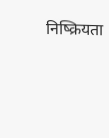निष्क्रियता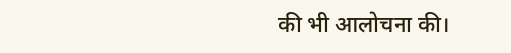की भी आलोचना की।